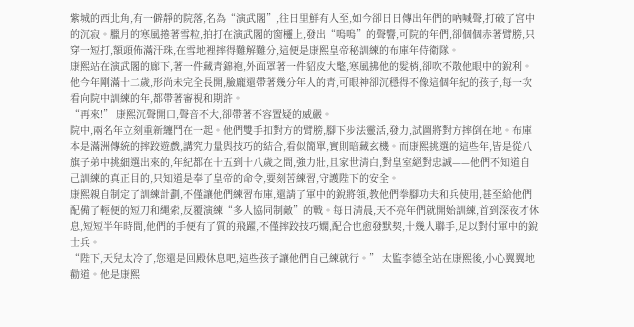紫城的西北角,有一僻靜的院落,名為“演武閣”,往日里鮮有人至,如今卻日日傳出年們的吶喊聲,打破了宮中的沉寂。臘月的寒風捲著雪粒,拍打在演武閣的窗欞上,發出“嗚嗚”的聲響,可院的年們,卻個個赤著臂膀,只穿一短打,額頭佈滿汗珠,在雪地裡摔得難解難分,這便是康熙皇帝秘訓練的布庫年侍衛隊。
康熙站在演武閣的廊下,著一件藏青錦袍,外面罩著一件貂皮大氅,寒風拂他的髮梢,卻吹不散他眼中的銳利。他今年剛滿十二歲,形尚未完全長開,臉龐還帶著幾分年人的青,可眼神卻沉穩得不像這個年紀的孩子,每一次看向院中訓練的年,都帶著審視和期許。
“再來!” 康熙沉聲開口,聲音不大,卻帶著不容置疑的威嚴。
院中,兩名年立刻重新纏鬥在一起。他們雙手扣對方的臂膀,腳下步法靈活,發力,試圖將對方摔倒在地。布庫本是滿洲傳統的摔跤遊戲,講究力量與技巧的結合,看似簡單,實則暗藏玄機。而康熙挑選的這些年,皆是從八旗子弟中挑細選出來的,年紀都在十五到十八歲之間,強力壯,且家世清白,對皇室絕對忠誠——他們不知道自己訓練的真正目的,只知道是奉了皇帝的命令,要刻苦練習,守護陛下的安全。
康熙親自制定了訓練計劃,不僅讓他們練習布庫,還請了軍中的銳將領,教他們拳腳功夫和兵使用,甚至給他們配備了輕便的短刀和繩索,反覆演練“多人協同制敵”的戰。每日清晨,天不亮年們就開始訓練,首到深夜才休息,短短半年時間,他們的手便有了質的飛躍,不僅摔跤技巧嫻,配合也愈發默契,十幾人聯手,足以對付軍中的銳士兵。
“陛下,天兒太冷了,您還是回殿休息吧,這些孩子讓他們自己練就行。” 太監李德全站在康熙後,小心翼翼地勸道。他是康熙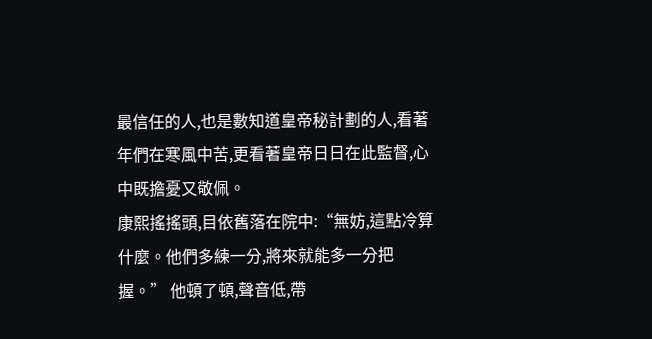最信任的人,也是數知道皇帝秘計劃的人,看著年們在寒風中苦,更看著皇帝日日在此監督,心中既擔憂又敬佩。
康熙搖搖頭,目依舊落在院中:“無妨,這點冷算什麼。他們多練一分,將來就能多一分把握。” 他頓了頓,聲音低,帶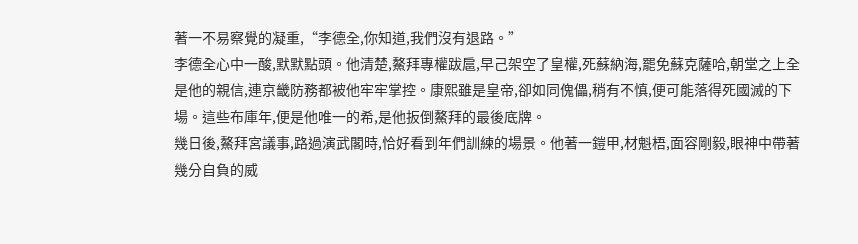著一不易察覺的凝重,“李德全,你知道,我們沒有退路。”
李德全心中一酸,默默點頭。他清楚,鰲拜專權跋扈,早己架空了皇權,死蘇納海,罷免蘇克薩哈,朝堂之上全是他的親信,連京畿防務都被他牢牢掌控。康熙雖是皇帝,卻如同傀儡,稍有不慎,便可能落得死國滅的下場。這些布庫年,便是他唯一的希,是他扳倒鰲拜的最後底牌。
幾日後,鰲拜宮議事,路過演武閣時,恰好看到年們訓練的場景。他著一鎧甲,材魁梧,面容剛毅,眼神中帶著幾分自負的威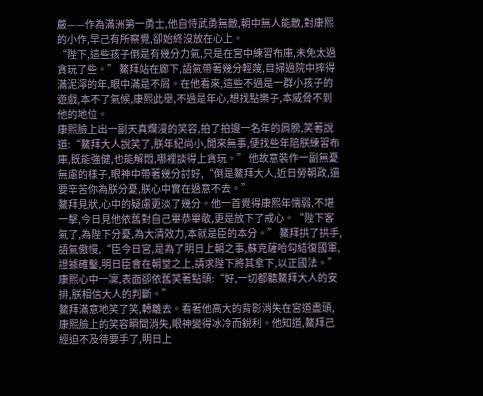嚴——作為滿洲第一勇士,他自恃武勇無敵,朝中無人能敵,對康熙的小作,早己有所察覺,卻始終沒放在心上。
“陛下,這些孩子倒是有幾分力氣,只是在宮中練習布庫,未免太過貪玩了些。” 鰲拜站在廊下,語氣帶著幾分輕蔑,目掃過院中摔得滿泥濘的年,眼中滿是不屑。在他看來,這些不過是一群小孩子的遊戲,本不了氣候,康熙此舉,不過是年心,想找點樂子,本威脅不到他的地位。
康熙臉上出一副天真爛漫的笑容,拍了拍邊一名年的肩膀,笑著說道:“鰲拜大人說笑了,朕年紀尚小,閒來無事,便找些年陪朕練習布庫,既能強健,也能解悶,哪裡談得上貪玩。” 他故意裝作一副無憂無慮的樣子,眼神中帶著幾分討好,“倒是鰲拜大人,近日勞朝政,還要辛苦你為朕分憂,朕心中實在過意不去。”
鰲拜見狀,心中的疑慮更淡了幾分。他一首覺得康熙年懦弱,不堪一擊,今日見他依舊對自己畢恭畢敬,更是放下了戒心。“陛下客氣了,為陛下分憂,為大清效力,本就是臣的本分。” 鰲拜拱了拱手,語氣傲慢,“臣今日宮,是為了明日上朝之事,蘇克薩哈勾結復國軍,證據確鑿,明日臣會在朝堂之上,請求陛下將其拿下,以正國法。”
康熙心中一凜,表面卻依舊笑著點頭:“好,一切都聽鰲拜大人的安排,朕相信大人的判斷。”
鰲拜滿意地笑了笑,轉離去。看著他高大的背影消失在宮道盡頭,康熙臉上的笑容瞬間消失,眼神變得冰冷而銳利。他知道,鰲拜己經迫不及待要手了,明日上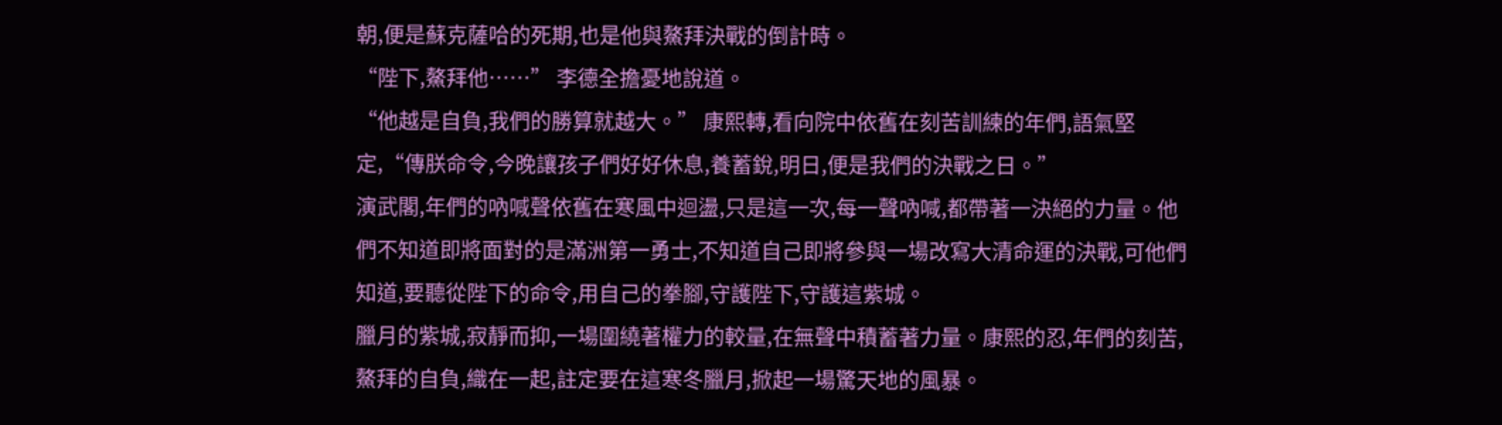朝,便是蘇克薩哈的死期,也是他與鰲拜決戰的倒計時。
“陛下,鰲拜他……” 李德全擔憂地說道。
“他越是自負,我們的勝算就越大。” 康熙轉,看向院中依舊在刻苦訓練的年們,語氣堅定,“傳朕命令,今晚讓孩子們好好休息,養蓄銳,明日,便是我們的決戰之日。”
演武閣,年們的吶喊聲依舊在寒風中迴盪,只是這一次,每一聲吶喊,都帶著一決絕的力量。他們不知道即將面對的是滿洲第一勇士,不知道自己即將參與一場改寫大清命運的決戰,可他們知道,要聽從陛下的命令,用自己的拳腳,守護陛下,守護這紫城。
臘月的紫城,寂靜而抑,一場圍繞著權力的較量,在無聲中積蓄著力量。康熙的忍,年們的刻苦,鰲拜的自負,織在一起,註定要在這寒冬臘月,掀起一場驚天地的風暴。